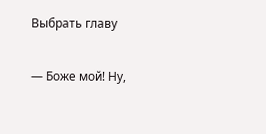Выбрать главу

— Боже мой! Ну,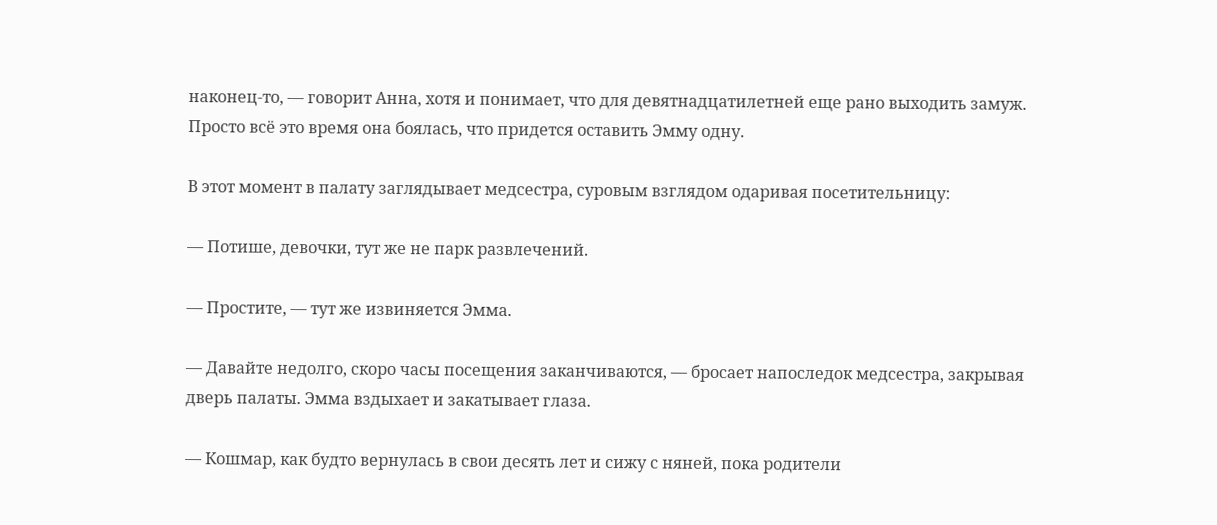наконец-то, — говорит Анна, хотя и понимает, что для девятнадцатилетней еще рано выходить замуж. Просто всё это время она боялась, что придется оставить Эмму одну.

В этот момент в палату заглядывает медсестра, суровым взглядом одаривая посетительницу:

— Потише, девочки, тут же не парк развлечений.

— Простите, — тут же извиняется Эмма.

— Давайте недолго, скоро часы посещения заканчиваются, — бросает напоследок медсестра, закрывая дверь палаты. Эмма вздыхает и закатывает глаза.

— Кошмар, как будто вернулась в свои десять лет и сижу с няней, пока родители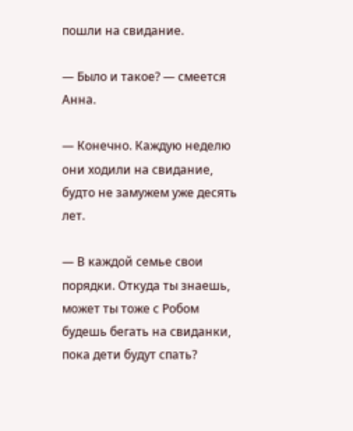пошли на свидание.

— Было и такое? — смеется Анна.

— Конечно. Каждую неделю они ходили на свидание, будто не замужем уже десять лет.

— В каждой семье свои порядки. Откуда ты знаешь, может ты тоже с Робом будешь бегать на свиданки, пока дети будут спать?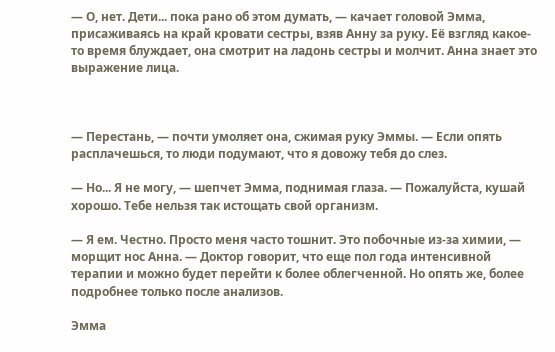— О, нет. Дети... пока рано об этом думать, — качает головой Эмма, присаживаясь на край кровати сестры, взяв Анну за руку. Её взгляд какое-то время блуждает, она смотрит на ладонь сестры и молчит. Анна знает это выражение лица.



— Перестань, — почти умоляет она, сжимая руку Эммы. — Если опять расплачешься, то люди подумают, что я довожу тебя до слез.

— Но... Я не могу, — шепчет Эмма, поднимая глаза. — Пожалуйста, кушай хорошо. Тебе нельзя так истощать свой организм.

— Я ем. Честно. Просто меня часто тошнит. Это побочные из-за химии, — морщит нос Анна. — Доктор говорит, что еще пол года интенсивной терапии и можно будет перейти к более облегченной. Но опять же, более подробнее только после анализов.

Эмма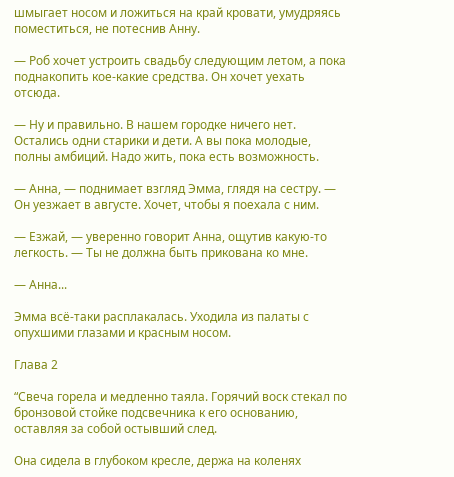шмыгает носом и ложиться на край кровати, умудряясь поместиться, не потеснив Анну.

— Роб хочет устроить свадьбу следующим летом, а пока поднакопить кое-какие средства. Он хочет уехать отсюда.

— Ну и правильно. В нашем городке ничего нет. Остались одни старики и дети. А вы пока молодые, полны амбиций. Надо жить, пока есть возможность.

— Анна, — поднимает взгляд Эмма, глядя на сестру. — Он уезжает в августе. Хочет, чтобы я поехала с ним.

— Езжай, — уверенно говорит Анна, ощутив какую-то легкость. — Ты не должна быть прикована ко мне.

— Анна...

Эмма всё-таки расплакалась. Уходила из палаты с опухшими глазами и красным носом.

Глава 2

“Свеча горела и медленно таяла. Горячий воск стекал по бронзовой стойке подсвечника к его основанию, оставляя за собой остывший след.

Она сидела в глубоком кресле, держа на коленях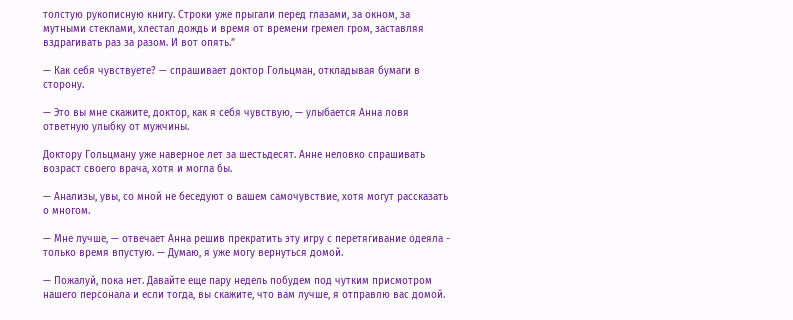толстую рукописную книгу. Строки уже прыгали перед глазами, за окном, за мутными стеклами, хлестал дождь и время от времени гремел гром, заставляя вздрагивать раз за разом. И вот опять.”

— Как себя чувствуете? — спрашивает доктор Гольцман, откладывая бумаги в сторону.

— Это вы мне скажите, доктор, как я себя чувствую, — улыбается Анна ловя ответную улыбку от мужчины.

Доктору Гольцману уже наверное лет за шестьдесят. Анне неловко спрашивать возраст своего врача, хотя и могла бы.

— Анализы, увы, со мной не беседуют о вашем самочувствие, хотя могут рассказать о многом.

— Мне лучше, — отвечает Анна решив прекратить эту игру с перетягивание одеяла - только время впустую. — Думаю, я уже могу вернуться домой.

— Пожалуй, пока нет. Давайте еще пару недель побудем под чутким присмотром нашего персонала и если тогда, вы скажите, что вам лучше, я отправлю вас домой.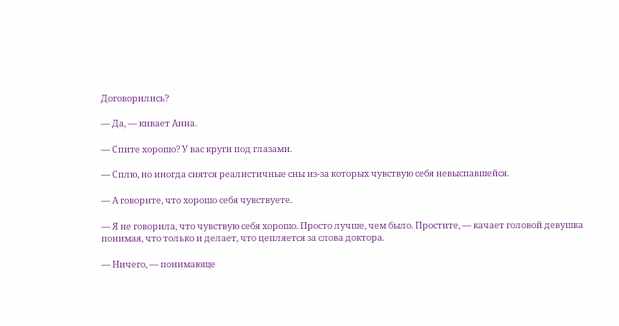Договорились?

— Да, — кивает Анна.

— Спите хорошо? У вас круги под глазами.

— Сплю, но иногда снятся реалистичные сны из-за которых чувствую себя невыспавшейся.

— А говорите, что хорошо себя чувствуете.

— Я не говорила, что чувствую себя хорошо. Просто лучше, чем было. Простите, — качает головой девушка понимая, что только и делает, что цепляется за слова доктора.

— Ничего, — понимающе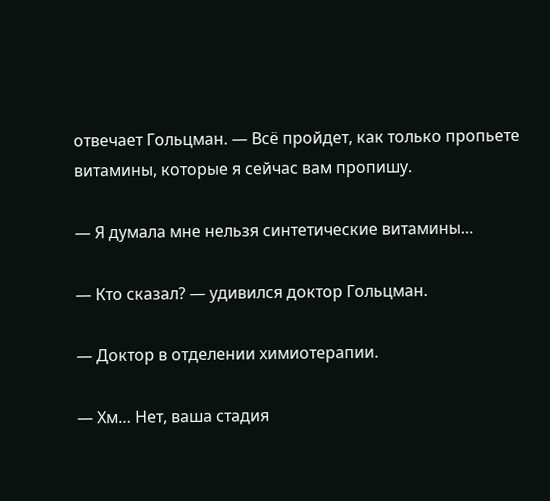отвечает Гольцман. — Всё пройдет, как только пропьете витамины, которые я сейчас вам пропишу.

— Я думала мне нельзя синтетические витамины…

— Кто сказал? — удивился доктор Гольцман.

— Доктор в отделении химиотерапии.

— Хм… Нет, ваша стадия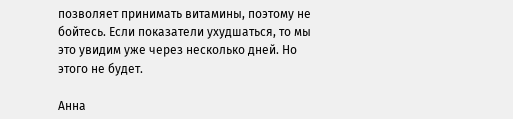позволяет принимать витамины, поэтому не бойтесь. Если показатели ухудшаться, то мы это увидим уже через несколько дней. Но этого не будет.

Анна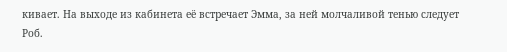кивает. На выходе из кабинета её встречает Эмма, за ней молчаливой тенью следует Роб.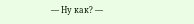— Ну как? —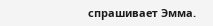спрашивает Эмма.